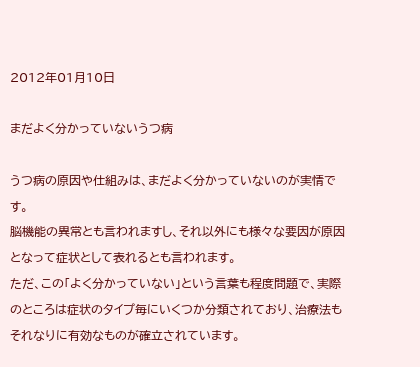2012年01月10日

まだよく分かっていないうつ病

うつ病の原因や仕組みは、まだよく分かっていないのが実情です。
脳機能の異常とも言われますし、それ以外にも様々な要因が原因となって症状として表れるとも言われます。
ただ、この「よく分かっていない」という言葉も程度問題で、実際のところは症状のタイプ毎にいくつか分類されており、治療法もそれなりに有効なものが確立されています。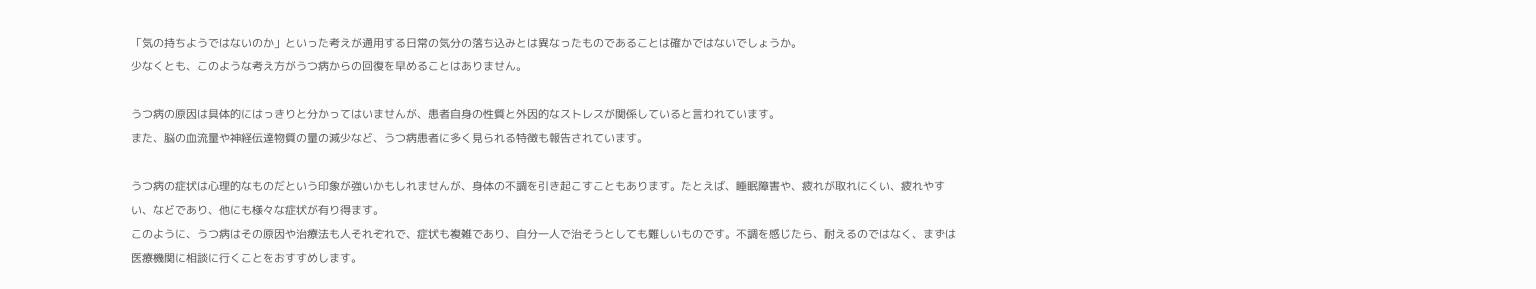「気の持ちようではないのか」といった考えが通用する日常の気分の落ち込みとは異なったものであることは確かではないでしょうか。
少なくとも、このような考え方がうつ病からの回復を早めることはありません。

うつ病の原因は具体的にはっきりと分かってはいませんが、患者自身の性質と外因的なストレスが関係していると言われています。
また、脳の血流量や神経伝達物質の量の減少など、うつ病患者に多く見られる特徴も報告されています。

うつ病の症状は心理的なものだという印象が強いかもしれませんが、身体の不調を引き起こすこともあります。たとえば、睡眠障害や、疲れが取れにくい、疲れやすい、などであり、他にも様々な症状が有り得ます。
このように、うつ病はその原因や治療法も人それぞれで、症状も複雑であり、自分一人で治そうとしても難しいものです。不調を感じたら、耐えるのではなく、まずは医療機関に相談に行くことをおすすめします。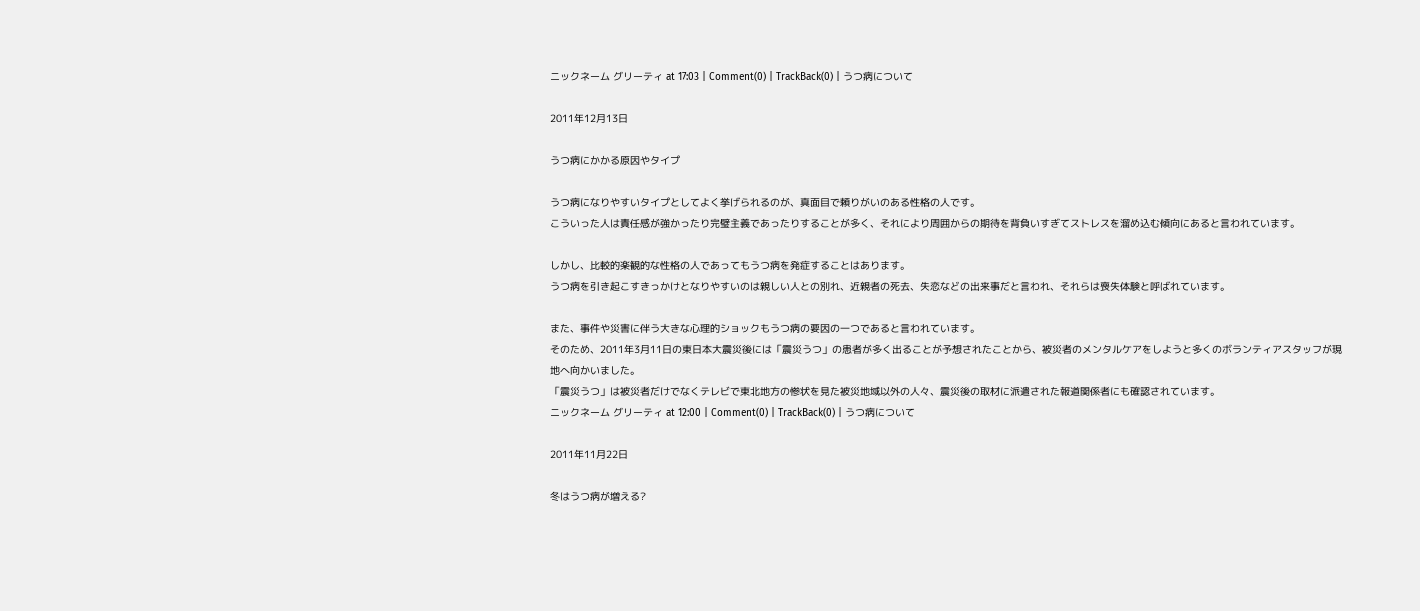ニックネーム グリーティ at 17:03 | Comment(0) | TrackBack(0) | うつ病について

2011年12月13日

うつ病にかかる原因やタイプ

うつ病になりやすいタイプとしてよく挙げられるのが、真面目で頼りがいのある性格の人です。
こういった人は責任感が強かったり完璧主義であったりすることが多く、それにより周囲からの期待を背負いすぎてストレスを溜め込む傾向にあると言われています。

しかし、比較的楽観的な性格の人であってもうつ病を発症することはあります。
うつ病を引き起こすきっかけとなりやすいのは親しい人との別れ、近親者の死去、失恋などの出来事だと言われ、それらは喪失体験と呼ばれています。

また、事件や災害に伴う大きな心理的ショックもうつ病の要因の一つであると言われています。
そのため、2011年3月11日の東日本大震災後には「震災うつ」の患者が多く出ることが予想されたことから、被災者のメンタルケアをしようと多くのボランティアスタッフが現地へ向かいました。
「震災うつ」は被災者だけでなくテレビで東北地方の惨状を見た被災地域以外の人々、震災後の取材に派遣された報道関係者にも確認されています。
ニックネーム グリーティ at 12:00 | Comment(0) | TrackBack(0) | うつ病について

2011年11月22日

冬はうつ病が増える?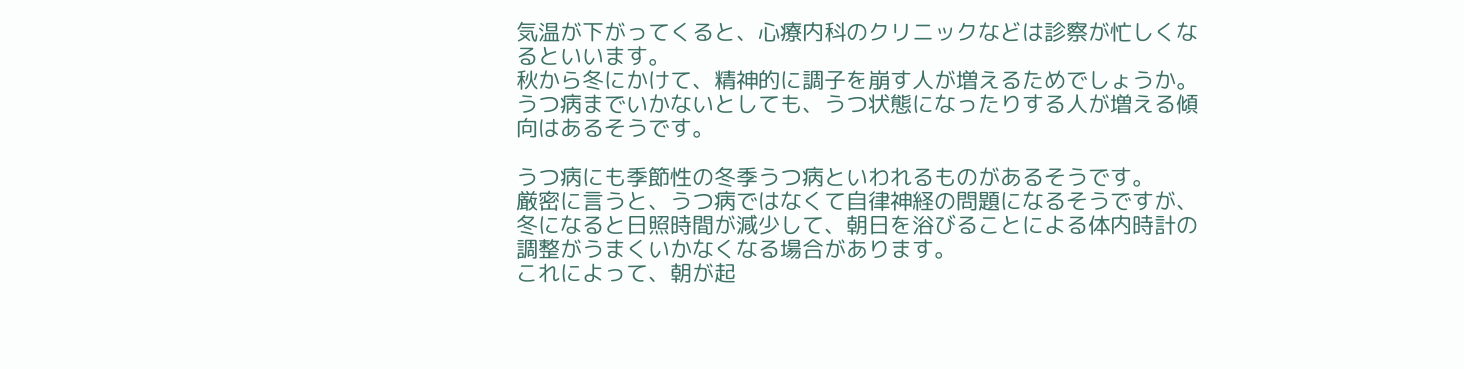気温が下がってくると、心療内科のクリニックなどは診察が忙しくなるといいます。
秋から冬にかけて、精神的に調子を崩す人が増えるためでしょうか。
うつ病までいかないとしても、うつ状態になったりする人が増える傾向はあるそうです。

うつ病にも季節性の冬季うつ病といわれるものがあるそうです。
厳密に言うと、うつ病ではなくて自律神経の問題になるそうですが、冬になると日照時間が減少して、朝日を浴びることによる体内時計の調整がうまくいかなくなる場合があります。
これによって、朝が起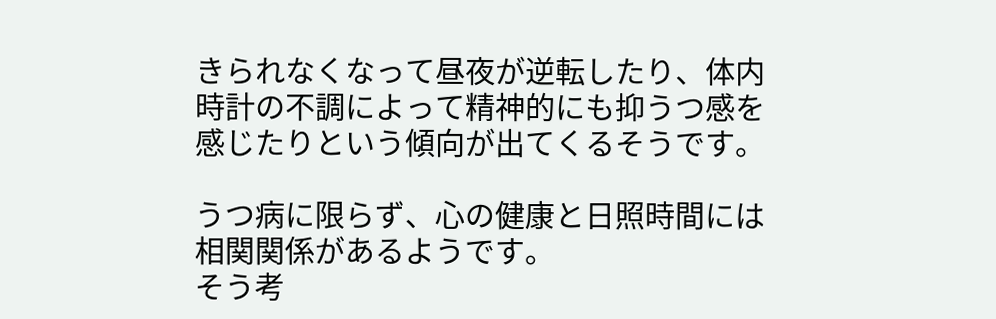きられなくなって昼夜が逆転したり、体内時計の不調によって精神的にも抑うつ感を感じたりという傾向が出てくるそうです。

うつ病に限らず、心の健康と日照時間には相関関係があるようです。
そう考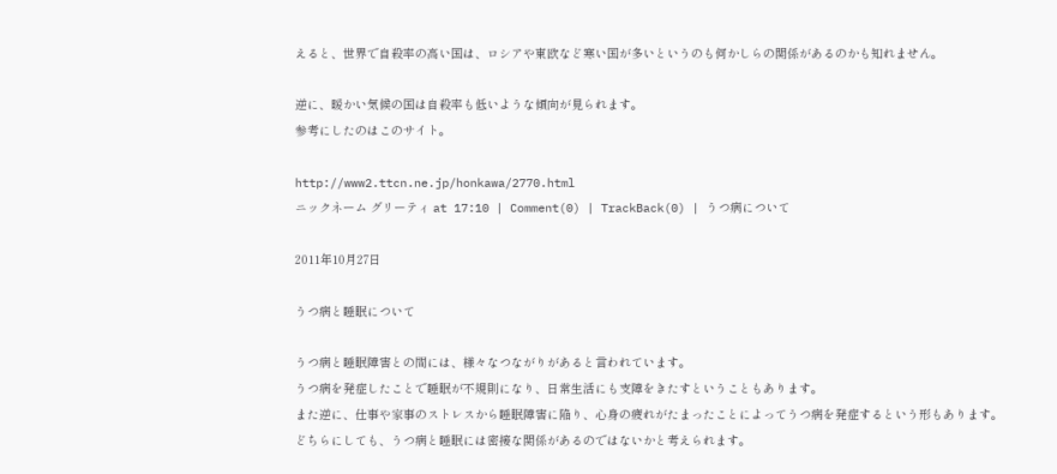えると、世界で自殺率の高い国は、ロシアや東欧など寒い国が多いというのも何かしらの関係があるのかも知れません。

逆に、暖かい気候の国は自殺率も低いような傾向が見られます。
参考にしたのはこのサイト。

http://www2.ttcn.ne.jp/honkawa/2770.html
ニックネーム グリーティ at 17:10 | Comment(0) | TrackBack(0) | うつ病について

2011年10月27日

うつ病と睡眠について

うつ病と睡眠障害との間には、様々なつながりがあると言われています。
うつ病を発症したことで睡眠が不規則になり、日常生活にも支障をきたすということもあります。
また逆に、仕事や家事のストレスから睡眠障害に陥り、心身の疲れがたまったことによってうつ病を発症するという形もあります。
どちらにしても、うつ病と睡眠には密接な関係があるのではないかと考えられます。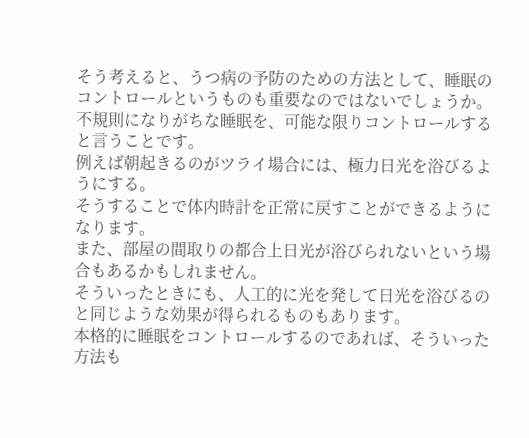そう考えると、うつ病の予防のための方法として、睡眠のコントロールというものも重要なのではないでしょうか。
不規則になりがちな睡眠を、可能な限りコントロールすると言うことです。
例えば朝起きるのがツライ場合には、極力日光を浴びるようにする。
そうすることで体内時計を正常に戻すことができるようになります。
また、部屋の間取りの都合上日光が浴びられないという場合もあるかもしれません。
そういったときにも、人工的に光を発して日光を浴びるのと同じような効果が得られるものもあります。
本格的に睡眠をコントロールするのであれば、そういった方法も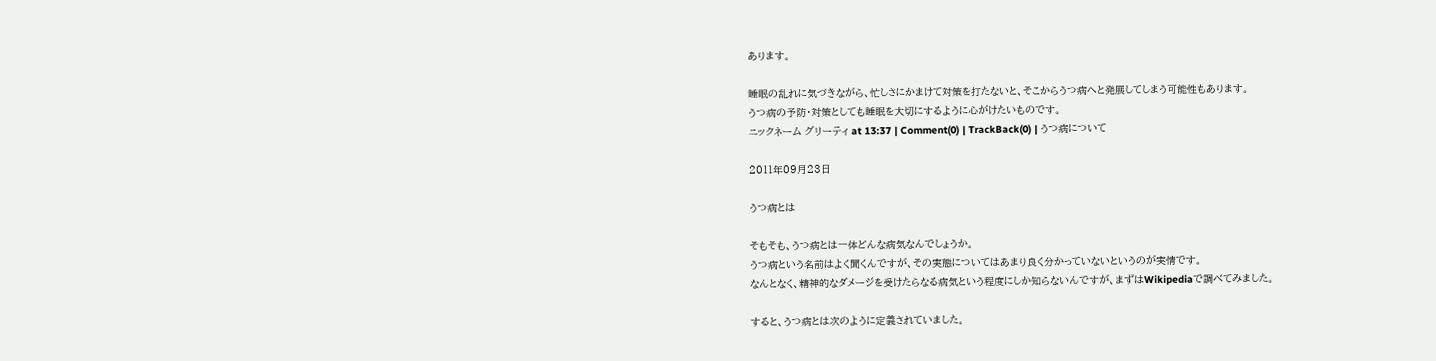あります。

睡眠の乱れに気づきながら、忙しさにかまけて対策を打たないと、そこからうつ病へと発展してしまう可能性もあります。
うつ病の予防・対策としても睡眠を大切にするように心がけたいものです。
ニックネーム グリーティ at 13:37 | Comment(0) | TrackBack(0) | うつ病について

2011年09月23日

うつ病とは

そもそも、うつ病とは一体どんな病気なんでしょうか。
うつ病という名前はよく聞くんですが、その実態についてはあまり良く分かっていないというのが実情です。
なんとなく、精神的なダメージを受けたらなる病気という程度にしか知らないんですが、まずはWikipediaで調べてみました。

すると、うつ病とは次のように定義されていました。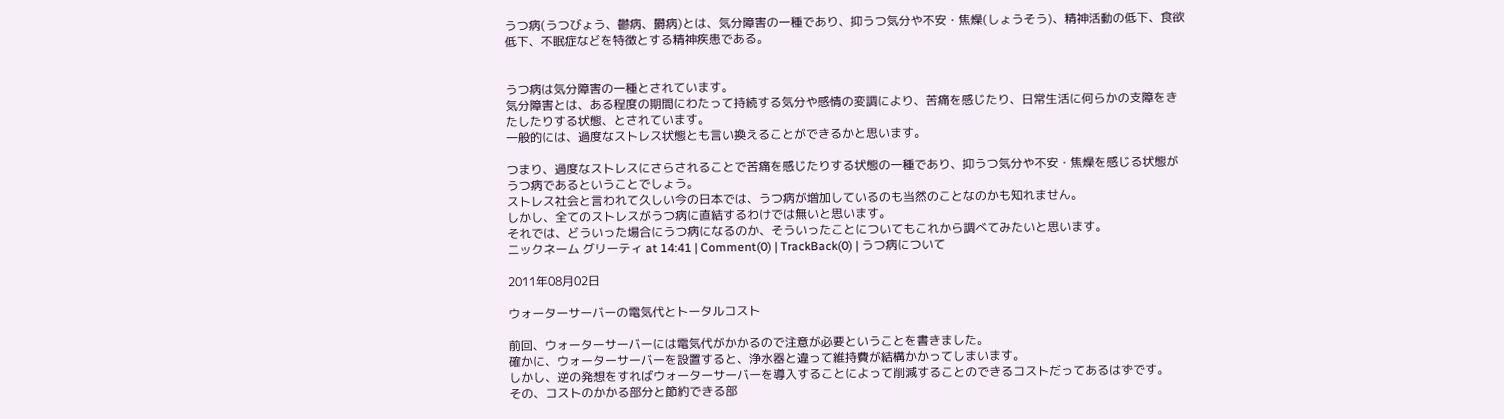うつ病(うつびょう、鬱病、欝病)とは、気分障害の一種であり、抑うつ気分や不安・焦燥(しょうそう)、精神活動の低下、食欲低下、不眠症などを特徴とする精神疾患である。


うつ病は気分障害の一種とされています。
気分障害とは、ある程度の期間にわたって持続する気分や感情の変調により、苦痛を感じたり、日常生活に何らかの支障をきたしたりする状態、とされています。
一般的には、過度なストレス状態とも言い換えることができるかと思います。

つまり、過度なストレスにさらされることで苦痛を感じたりする状態の一種であり、抑うつ気分や不安・焦燥を感じる状態がうつ病であるということでしょう。
ストレス社会と言われて久しい今の日本では、うつ病が増加しているのも当然のことなのかも知れません。
しかし、全てのストレスがうつ病に直結するわけでは無いと思います。
それでは、どういった場合にうつ病になるのか、そういったことについてもこれから調べてみたいと思います。
ニックネーム グリーティ at 14:41 | Comment(0) | TrackBack(0) | うつ病について

2011年08月02日

ウォーターサーバーの電気代とトータルコスト

前回、ウォーターサーバーには電気代がかかるので注意が必要ということを書きました。
確かに、ウォーターサーバーを設置すると、浄水器と違って維持費が結構かかってしまいます。
しかし、逆の発想をすればウォーターサーバーを導入することによって削減することのできるコストだってあるはずです。
その、コストのかかる部分と節約できる部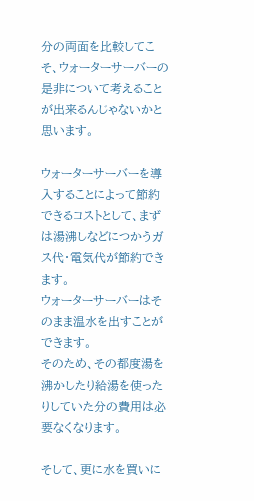分の両面を比較してこそ、ウォーターサーバーの是非について考えることが出来るんじゃないかと思います。

ウォーターサーバーを導入することによって節約できるコストとして、まずは湯沸しなどにつかうガス代・電気代が節約できます。
ウォーターサーバーはそのまま温水を出すことができます。
そのため、その都度湯を沸かしたり給湯を使ったりしていた分の費用は必要なくなります。

そして、更に水を買いに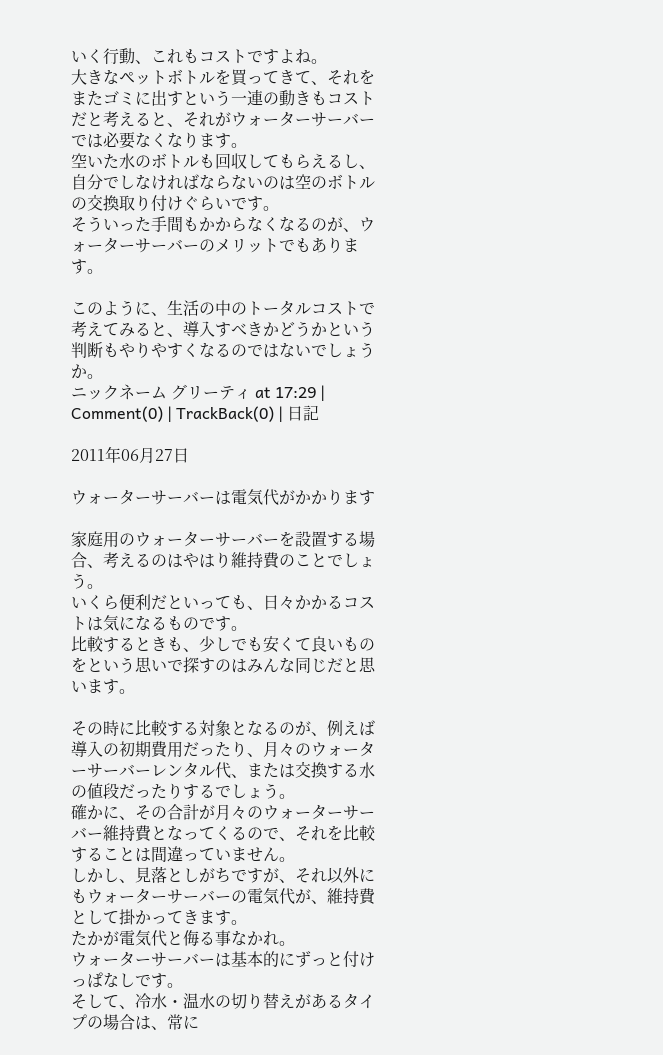いく行動、これもコストですよね。
大きなペットボトルを買ってきて、それをまたゴミに出すという一連の動きもコストだと考えると、それがウォーターサーバーでは必要なくなります。
空いた水のボトルも回収してもらえるし、自分でしなければならないのは空のボトルの交換取り付けぐらいです。
そういった手間もかからなくなるのが、ウォーターサーバーのメリットでもあります。

このように、生活の中のトータルコストで考えてみると、導入すべきかどうかという判断もやりやすくなるのではないでしょうか。
ニックネーム グリーティ at 17:29 | Comment(0) | TrackBack(0) | 日記

2011年06月27日

ウォーターサーバーは電気代がかかります

家庭用のウォーターサーバーを設置する場合、考えるのはやはり維持費のことでしょう。
いくら便利だといっても、日々かかるコストは気になるものです。
比較するときも、少しでも安くて良いものをという思いで探すのはみんな同じだと思います。

その時に比較する対象となるのが、例えば導入の初期費用だったり、月々のウォーターサーバーレンタル代、または交換する水の値段だったりするでしょう。
確かに、その合計が月々のウォーターサーバー維持費となってくるので、それを比較することは間違っていません。
しかし、見落としがちですが、それ以外にもウォーターサーバーの電気代が、維持費として掛かってきます。
たかが電気代と侮る事なかれ。
ウォーターサーバーは基本的にずっと付けっぱなしです。
そして、冷水・温水の切り替えがあるタイプの場合は、常に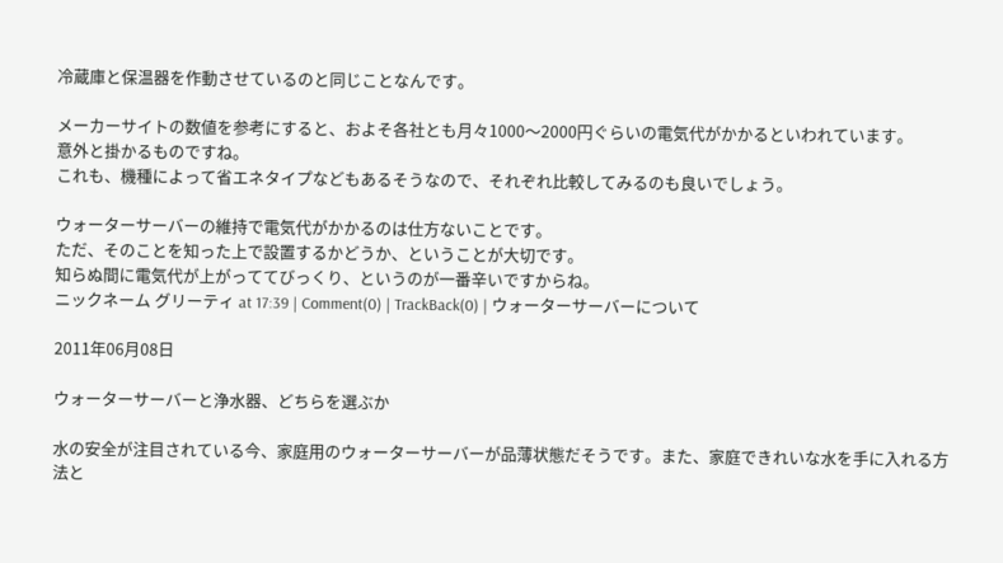冷蔵庫と保温器を作動させているのと同じことなんです。

メーカーサイトの数値を参考にすると、およそ各社とも月々1000〜2000円ぐらいの電気代がかかるといわれています。
意外と掛かるものですね。
これも、機種によって省エネタイプなどもあるそうなので、それぞれ比較してみるのも良いでしょう。

ウォーターサーバーの維持で電気代がかかるのは仕方ないことです。
ただ、そのことを知った上で設置するかどうか、ということが大切です。
知らぬ間に電気代が上がっててびっくり、というのが一番辛いですからね。
ニックネーム グリーティ at 17:39 | Comment(0) | TrackBack(0) | ウォーターサーバーについて

2011年06月08日

ウォーターサーバーと浄水器、どちらを選ぶか

水の安全が注目されている今、家庭用のウォーターサーバーが品薄状態だそうです。また、家庭できれいな水を手に入れる方法と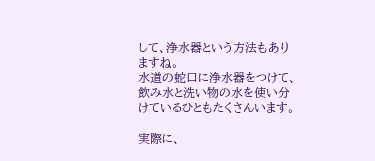して、浄水器という方法もありますね。
水道の蛇口に浄水器をつけて、飲み水と洗い物の水を使い分けているひともたくさんいます。

実際に、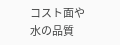コスト面や水の品質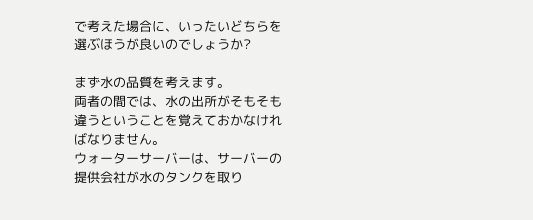で考えた場合に、いったいどちらを選ぶほうが良いのでしょうか?

まず水の品質を考えます。
両者の間では、水の出所がそもそも違うということを覚えておかなければなりません。
ウォーターサーバーは、サーバーの提供会社が水のタンクを取り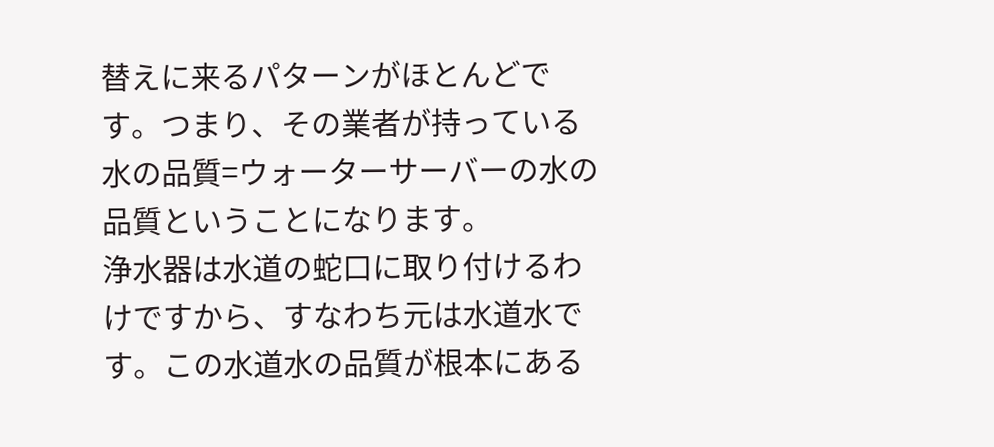替えに来るパターンがほとんどです。つまり、その業者が持っている水の品質=ウォーターサーバーの水の品質ということになります。
浄水器は水道の蛇口に取り付けるわけですから、すなわち元は水道水です。この水道水の品質が根本にある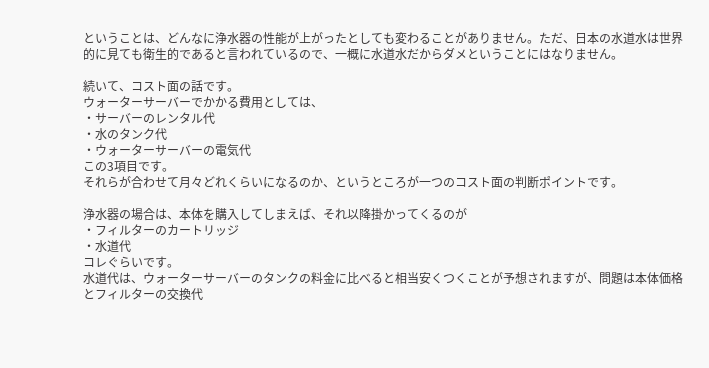ということは、どんなに浄水器の性能が上がったとしても変わることがありません。ただ、日本の水道水は世界的に見ても衛生的であると言われているので、一概に水道水だからダメということにはなりません。

続いて、コスト面の話です。
ウォーターサーバーでかかる費用としては、
・サーバーのレンタル代
・水のタンク代
・ウォーターサーバーの電気代
この3項目です。
それらが合わせて月々どれくらいになるのか、というところが一つのコスト面の判断ポイントです。

浄水器の場合は、本体を購入してしまえば、それ以降掛かってくるのが
・フィルターのカートリッジ
・水道代
コレぐらいです。
水道代は、ウォーターサーバーのタンクの料金に比べると相当安くつくことが予想されますが、問題は本体価格とフィルターの交換代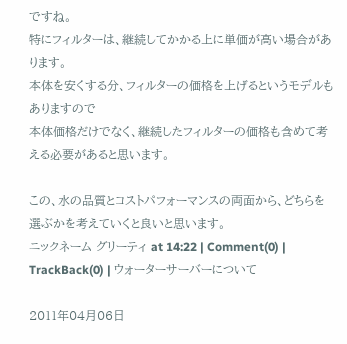ですね。
特にフィルターは、継続してかかる上に単価が高い場合があります。
本体を安くする分、フィルターの価格を上げるというモデルもありますので
本体価格だけでなく、継続したフィルターの価格も含めて考える必要があると思います。

この、水の品質とコストパフォーマンスの両面から、どちらを選ぶかを考えていくと良いと思います。
ニックネーム グリーティ at 14:22 | Comment(0) | TrackBack(0) | ウォーターサーバーについて

2011年04月06日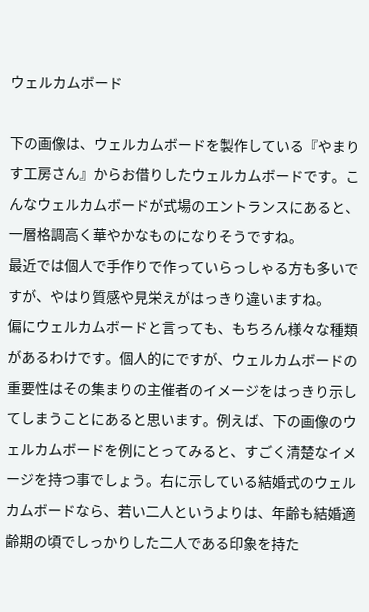ウェルカムボード

下の画像は、ウェルカムボードを製作している『やまりす工房さん』からお借りしたウェルカムボードです。こんなウェルカムボードが式場のエントランスにあると、一層格調高く華やかなものになりそうですね。
最近では個人で手作りで作っていらっしゃる方も多いですが、やはり質感や見栄えがはっきり違いますね。
偏にウェルカムボードと言っても、もちろん様々な種類があるわけです。個人的にですが、ウェルカムボードの重要性はその集まりの主催者のイメージをはっきり示してしまうことにあると思います。例えば、下の画像のウェルカムボードを例にとってみると、すごく清楚なイメージを持つ事でしょう。右に示している結婚式のウェルカムボードなら、若い二人というよりは、年齢も結婚適齢期の頃でしっかりした二人である印象を持た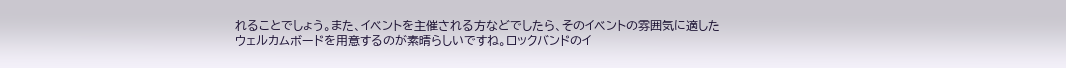れることでしょう。また、イベントを主催される方などでしたら、そのイベントの雰囲気に適したウェルカムボードを用意するのが素晴らしいですね。ロックバンドのイ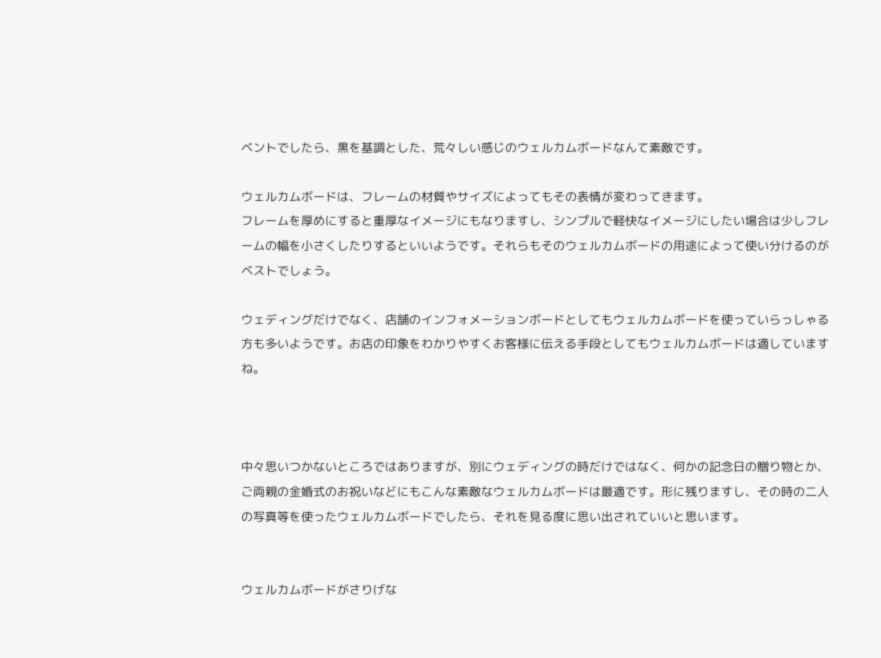ベントでしたら、黒を基調とした、荒々しい感じのウェルカムボードなんて素敵です。

ウェルカムボードは、フレームの材質やサイズによってもその表情が変わってきます。
フレームを厚めにすると重厚なイメージにもなりますし、シンプルで軽快なイメージにしたい場合は少しフレームの幅を小さくしたりするといいようです。それらもそのウェルカムボードの用途によって使い分けるのがベストでしょう。

ウェディングだけでなく、店舗のインフォメーションボードとしてもウェルカムボードを使っていらっしゃる方も多いようです。お店の印象をわかりやすくお客様に伝える手段としてもウェルカムボードは適していますね。



中々思いつかないところではありますが、別にウェディングの時だけではなく、何かの記念日の贈り物とか、ご両親の金婚式のお祝いなどにもこんな素敵なウェルカムボードは最適です。形に残りますし、その時の二人の写真等を使ったウェルカムボードでしたら、それを見る度に思い出されていいと思います。


ウェルカムボードがさりげな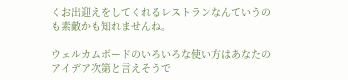くお出迎えをしてくれるレストランなんていうのも素敵かも知れませんね。

ウェルカムボードのいろいろな使い方はあなたのアイデア次第と言えそうで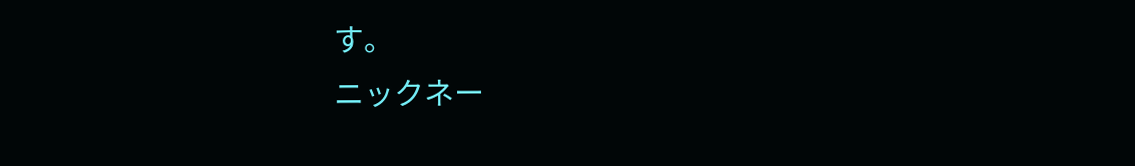す。
ニックネー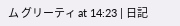ム グリーティ at 14:23 | 日記